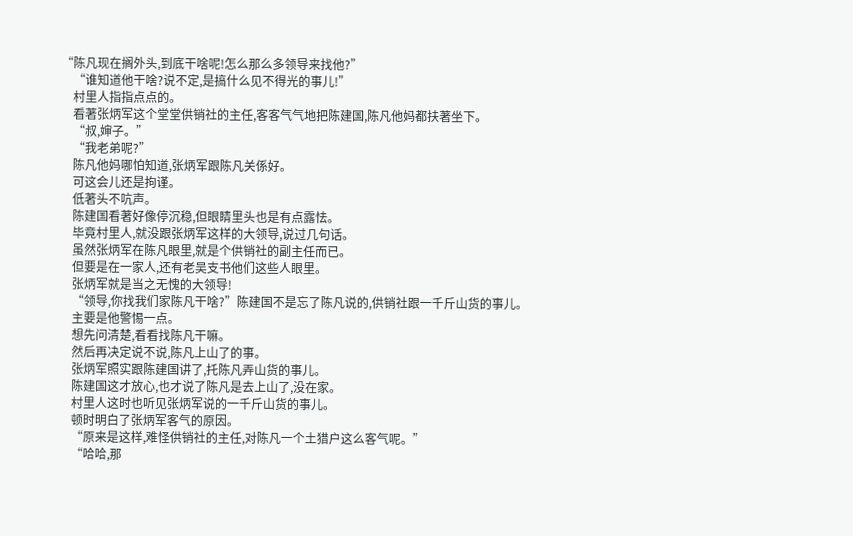“陈凡现在搁外头,到底干啥呢!怎么那么多领导来找他?”
    “谁知道他干啥?说不定,是搞什么见不得光的事儿!”
    村里人指指点点的。
    看著张炳军这个堂堂供销社的主任,客客气气地把陈建国,陈凡他妈都扶著坐下。
    “叔,婶子。”
    “我老弟呢?”
    陈凡他妈哪怕知道,张炳军跟陈凡关係好。
    可这会儿还是拘谨。
    低著头不吭声。
    陈建国看著好像停沉稳,但眼睛里头也是有点露怯。
    毕竟村里人,就没跟张炳军这样的大领导,说过几句话。
    虽然张炳军在陈凡眼里,就是个供销社的副主任而已。
    但要是在一家人,还有老吴支书他们这些人眼里。
    张炳军就是当之无愧的大领导!
    “领导,你找我们家陈凡干啥?”陈建国不是忘了陈凡说的,供销社跟一千斤山货的事儿。
    主要是他警惕一点。
    想先问清楚,看看找陈凡干嘛。
    然后再决定说不说,陈凡上山了的事。
    张炳军照实跟陈建国讲了,托陈凡弄山货的事儿。
    陈建国这才放心,也才说了陈凡是去上山了,没在家。
    村里人这时也听见张炳军说的一千斤山货的事儿。
    顿时明白了张炳军客气的原因。
    “原来是这样,难怪供销社的主任,对陈凡一个土猎户这么客气呢。”
    “哈哈,那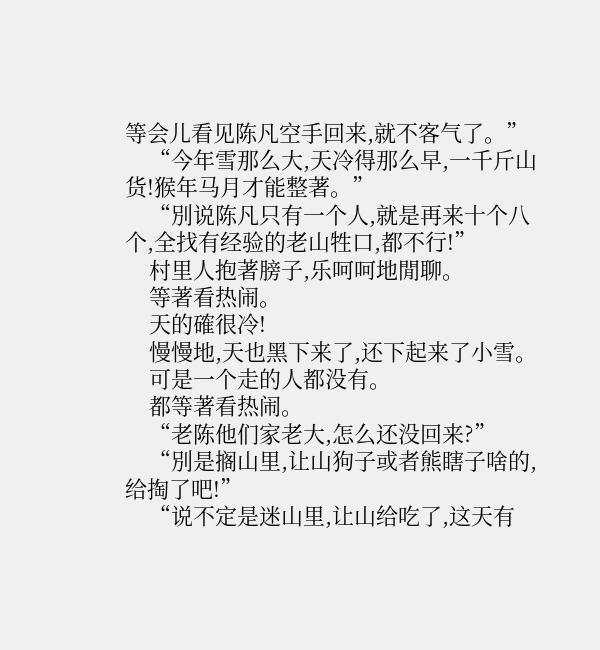等会儿看见陈凡空手回来,就不客气了。”
    “今年雪那么大,天冷得那么早,一千斤山货!猴年马月才能整著。”
    “別说陈凡只有一个人,就是再来十个八个,全找有经验的老山牲口,都不行!”
    村里人抱著膀子,乐呵呵地閒聊。
    等著看热闹。
    天的確很冷!
    慢慢地,天也黑下来了,还下起来了小雪。
    可是一个走的人都没有。
    都等著看热闹。
    “老陈他们家老大,怎么还没回来?”
    “別是搁山里,让山狗子或者熊瞎子啥的,给掏了吧!”
    “说不定是迷山里,让山给吃了,这天有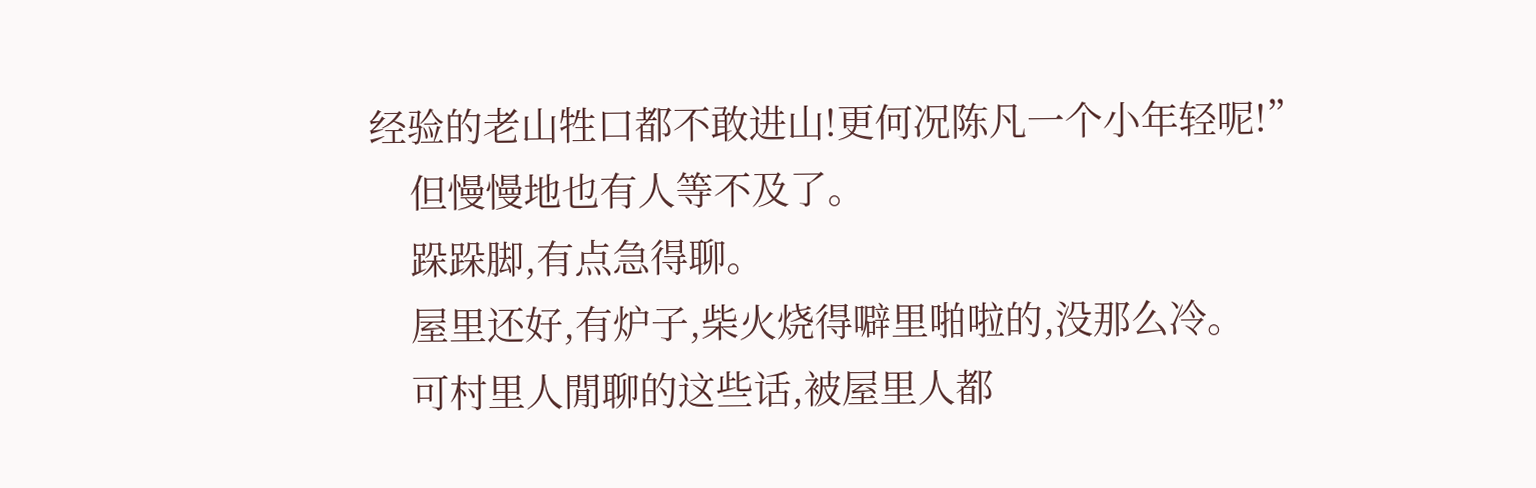经验的老山牲口都不敢进山!更何况陈凡一个小年轻呢!”
    但慢慢地也有人等不及了。
    跺跺脚,有点急得聊。
    屋里还好,有炉子,柴火烧得噼里啪啦的,没那么冷。
    可村里人閒聊的这些话,被屋里人都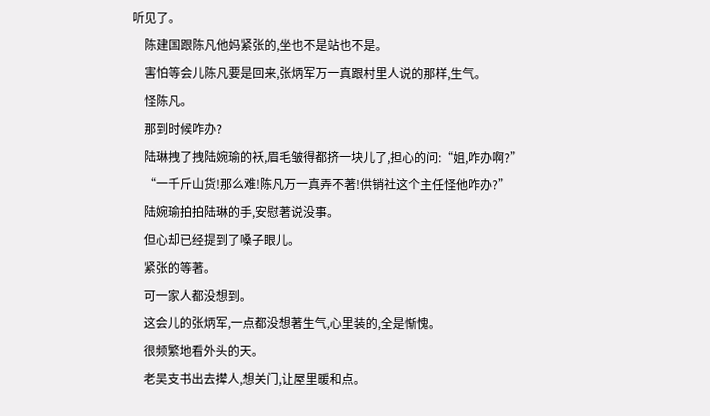听见了。
    陈建国跟陈凡他妈紧张的,坐也不是站也不是。
    害怕等会儿陈凡要是回来,张炳军万一真跟村里人说的那样,生气。
    怪陈凡。
    那到时候咋办?
    陆琳拽了拽陆婉瑜的袄,眉毛皱得都挤一块儿了,担心的问:“姐,咋办啊?”
    “一千斤山货!那么难!陈凡万一真弄不著!供销社这个主任怪他咋办?”
    陆婉瑜拍拍陆琳的手,安慰著说没事。
    但心却已经提到了嗓子眼儿。
    紧张的等著。
    可一家人都没想到。
    这会儿的张炳军,一点都没想著生气,心里装的,全是惭愧。
    很频繁地看外头的天。
    老吴支书出去撵人,想关门,让屋里暖和点。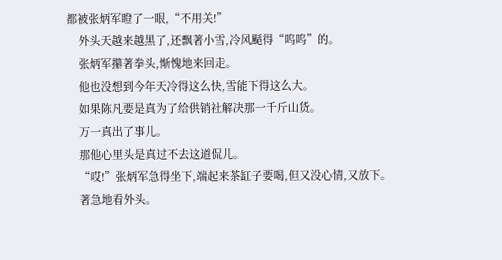都被张炳军瞪了一眼,“不用关!”
    外头天越来越黑了,还飘著小雪,冷风颳得“呜呜”的。
    张炳军攥著拳头,惭愧地来回走。
    他也没想到今年天冷得这么快,雪能下得这么大。
    如果陈凡要是真为了给供销社解决那一千斤山货。
    万一真出了事儿。
    那他心里头是真过不去这道侃儿。
    “哎!”张炳军急得坐下,端起来茶缸子要喝,但又没心情,又放下。
    著急地看外头。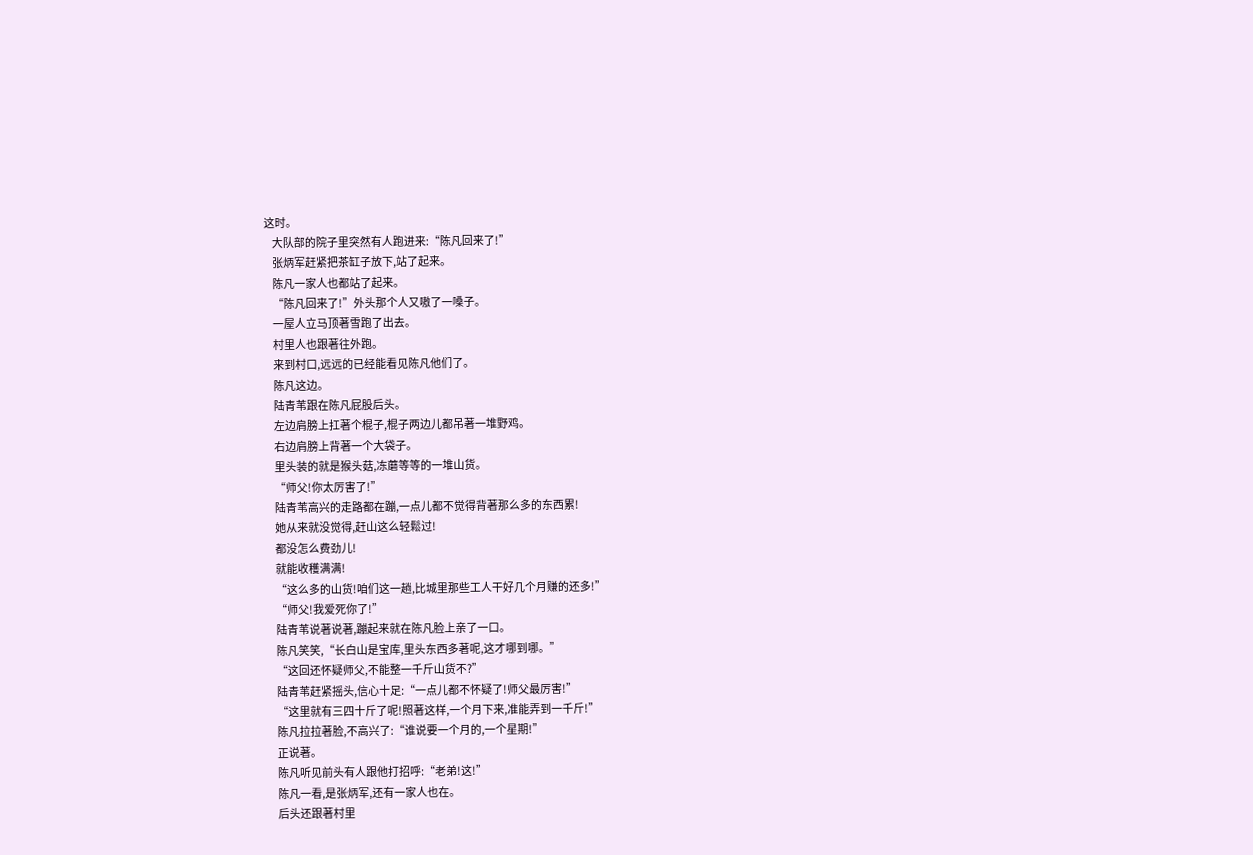这时。
    大队部的院子里突然有人跑进来:“陈凡回来了!”
    张炳军赶紧把茶缸子放下,站了起来。
    陈凡一家人也都站了起来。
    “陈凡回来了!”外头那个人又嗷了一嗓子。
    一屋人立马顶著雪跑了出去。
    村里人也跟著往外跑。
    来到村口,远远的已经能看见陈凡他们了。
    陈凡这边。
    陆青苇跟在陈凡屁股后头。
    左边肩膀上扛著个棍子,棍子两边儿都吊著一堆野鸡。
    右边肩膀上背著一个大袋子。
    里头装的就是猴头菇,冻蘑等等的一堆山货。
    “师父!你太厉害了!”
    陆青苇高兴的走路都在蹦,一点儿都不觉得背著那么多的东西累!
    她从来就没觉得,赶山这么轻鬆过!
    都没怎么费劲儿!
    就能收穫满满!
    “这么多的山货!咱们这一趟,比城里那些工人干好几个月赚的还多!”
    “师父!我爱死你了!”
    陆青苇说著说著,蹦起来就在陈凡脸上亲了一口。
    陈凡笑笑,“长白山是宝库,里头东西多著呢,这才哪到哪。”
    “这回还怀疑师父,不能整一千斤山货不?”
    陆青苇赶紧摇头,信心十足:“一点儿都不怀疑了!师父最厉害!”
    “这里就有三四十斤了呢!照著这样,一个月下来,准能弄到一千斤!”
    陈凡拉拉著脸,不高兴了:“谁说要一个月的,一个星期!”
    正说著。
    陈凡听见前头有人跟他打招呼:“老弟!这!”
    陈凡一看,是张炳军,还有一家人也在。
    后头还跟著村里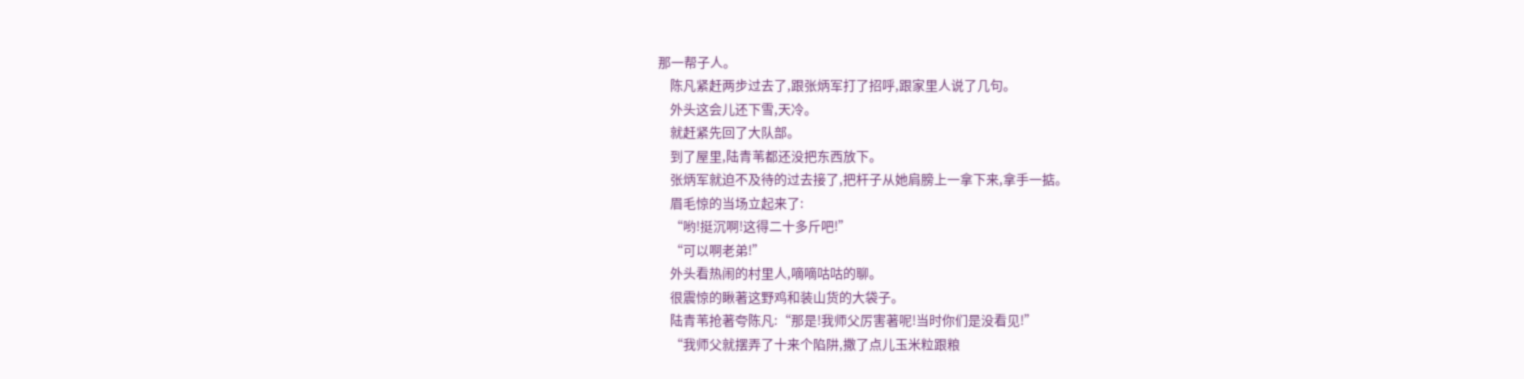那一帮子人。
    陈凡紧赶两步过去了,跟张炳军打了招呼,跟家里人说了几句。
    外头这会儿还下雪,天冷。
    就赶紧先回了大队部。
    到了屋里,陆青苇都还没把东西放下。
    张炳军就迫不及待的过去接了,把杆子从她肩膀上一拿下来,拿手一掂。
    眉毛惊的当场立起来了:
    “哟!挺沉啊!这得二十多斤吧!”
    “可以啊老弟!”
    外头看热闹的村里人,嘀嘀咕咕的聊。
    很震惊的瞅著这野鸡和装山货的大袋子。
    陆青苇抢著夸陈凡:“那是!我师父厉害著呢!当时你们是没看见!”
    “我师父就摆弄了十来个陷阱,撒了点儿玉米粒跟粮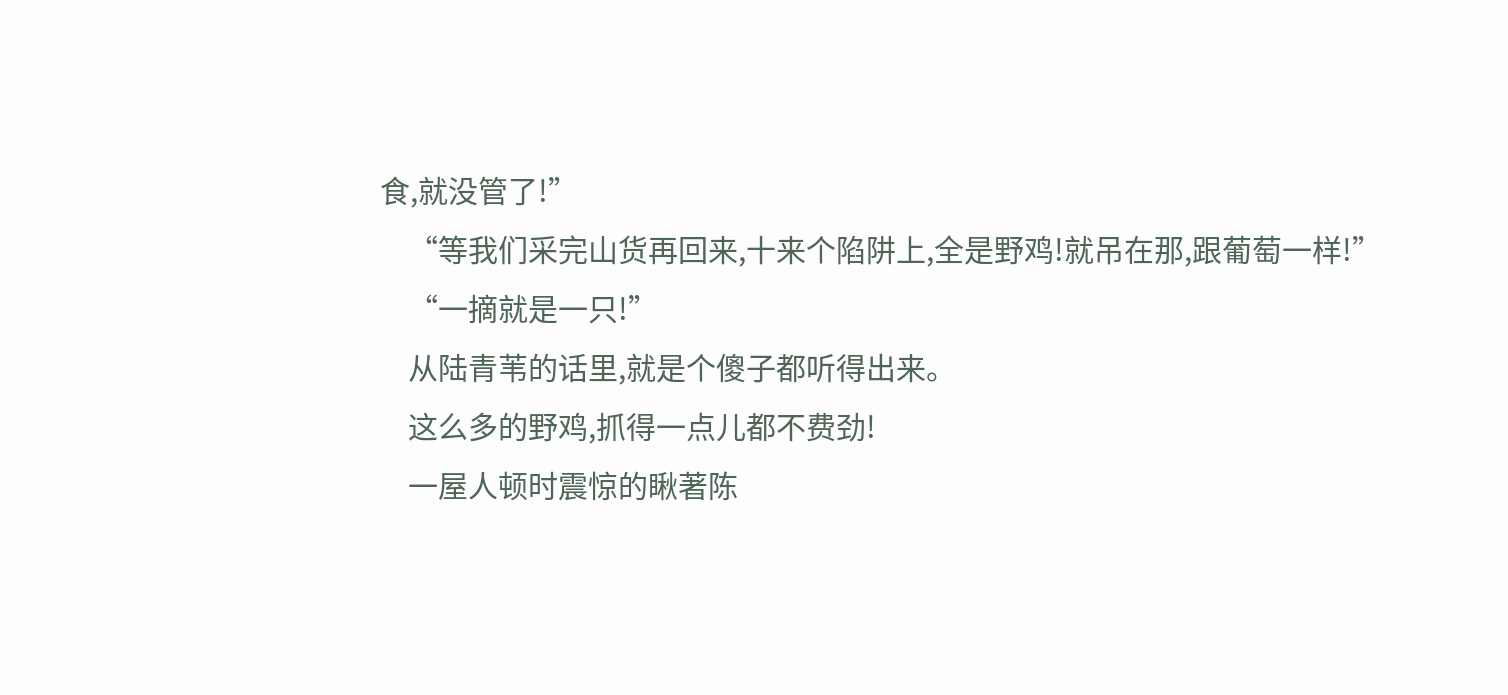食,就没管了!”
    “等我们采完山货再回来,十来个陷阱上,全是野鸡!就吊在那,跟葡萄一样!”
    “一摘就是一只!”
    从陆青苇的话里,就是个傻子都听得出来。
    这么多的野鸡,抓得一点儿都不费劲!
    一屋人顿时震惊的瞅著陈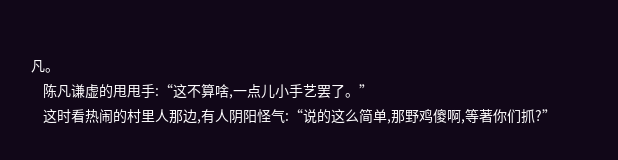凡。
    陈凡谦虚的甩甩手:“这不算啥,一点儿小手艺罢了。”
    这时看热闹的村里人那边,有人阴阳怪气:“说的这么简单,那野鸡傻啊,等著你们抓?”